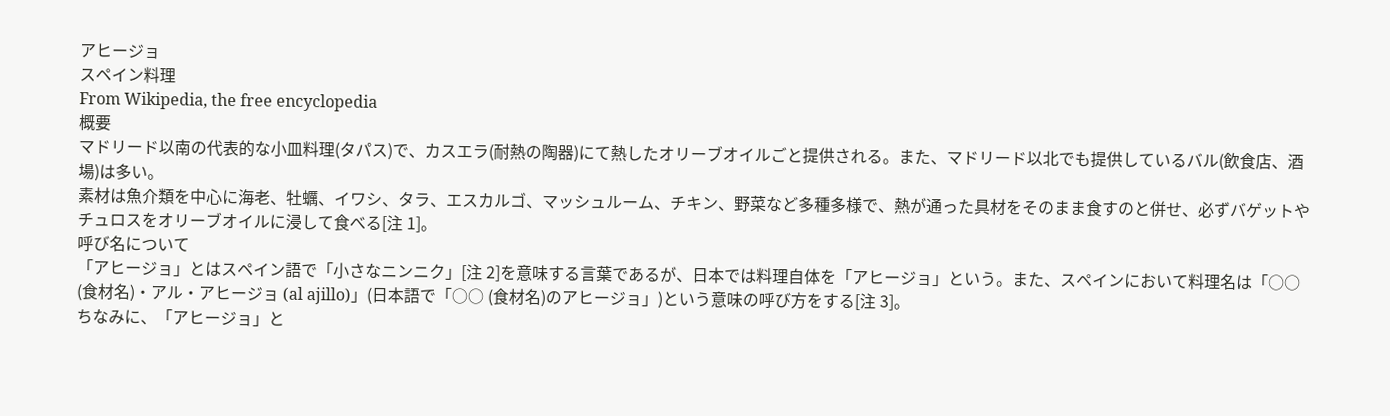アヒージョ
スペイン料理
From Wikipedia, the free encyclopedia
概要
マドリード以南の代表的な小皿料理(タパス)で、カスエラ(耐熱の陶器)にて熱したオリーブオイルごと提供される。また、マドリード以北でも提供しているバル(飲食店、酒場)は多い。
素材は魚介類を中心に海老、牡蠣、イワシ、タラ、エスカルゴ、マッシュルーム、チキン、野菜など多種多様で、熱が通った具材をそのまま食すのと併せ、必ずバゲットやチュロスをオリーブオイルに浸して食べる[注 1]。
呼び名について
「アヒージョ」とはスペイン語で「小さなニンニク」[注 2]を意味する言葉であるが、日本では料理自体を「アヒージョ」という。また、スペインにおいて料理名は「○○ (食材名)・アル・アヒージョ (al ajillo)」(日本語で「○○ (食材名)のアヒージョ」)という意味の呼び方をする[注 3]。
ちなみに、「アヒージョ」と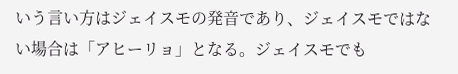いう言い方はジェイスモの発音であり、ジェイスモではない場合は「アヒーリョ」となる。ジェイスモでも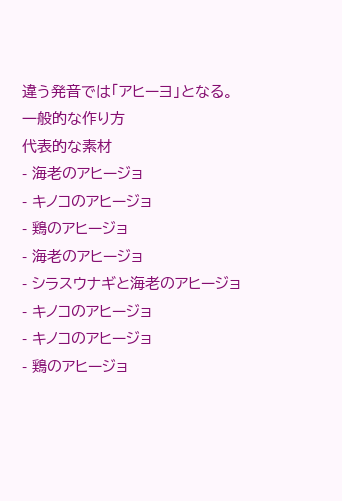違う発音では「アヒーヨ」となる。
一般的な作り方
代表的な素材
- 海老のアヒージョ
- キノコのアヒージョ
- 鶏のアヒージョ
- 海老のアヒージョ
- シラスウナギと海老のアヒージョ
- キノコのアヒージョ
- キノコのアヒージョ
- 鶏のアヒージョ